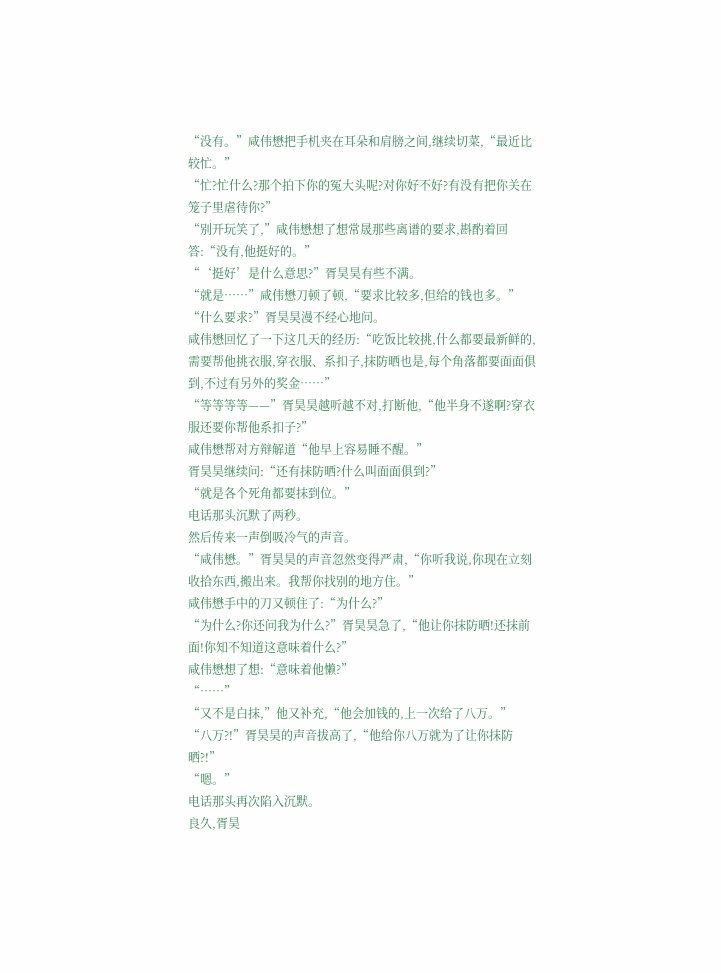“没有。”咸伟懋把手机夹在耳朵和肩膀之间,继续切菜,“最近比较忙。”
“忙?忙什么?那个拍下你的冤大头呢?对你好不好?有没有把你关在笼子里虐待你?”
“别开玩笑了,”咸伟懋想了想常晟那些离谱的要求,斟酌着回答:“没有,他挺好的。”
“‘挺好’是什么意思?”胥昊昊有些不满。
“就是……”咸伟懋刀顿了顿,“要求比较多,但给的钱也多。”
“什么要求?”胥昊昊漫不经心地问。
咸伟懋回忆了一下这几天的经历:“吃饭比较挑,什么都要最新鲜的,需要帮他挑衣服,穿衣服、系扣子,抹防晒也是,每个角落都要面面俱到,不过有另外的奖金……”
“等等等等——”胥昊昊越听越不对,打断他,“他半身不遂啊?穿衣服还要你帮他系扣子?”
咸伟懋帮对方辩解道“他早上容易睡不醒。”
胥昊昊继续问:“还有抹防晒?什么叫面面俱到?”
“就是各个死角都要抹到位。”
电话那头沉默了两秒。
然后传来一声倒吸冷气的声音。
“咸伟懋。”胥昊昊的声音忽然变得严肃,“你听我说,你现在立刻收拾东西,搬出来。我帮你找别的地方住。”
咸伟懋手中的刀又顿住了:“为什么?”
“为什么?你还问我为什么?”胥昊昊急了,“他让你抹防晒!还抹前面!你知不知道这意味着什么?”
咸伟懋想了想:“意味着他懒?”
“……”
“又不是白抹,”他又补充,“他会加钱的,上一次给了八万。”
“八万?!”胥昊昊的声音拔高了,“他给你八万就为了让你抹防晒?!”
“嗯。”
电话那头再次陷入沉默。
良久,胥昊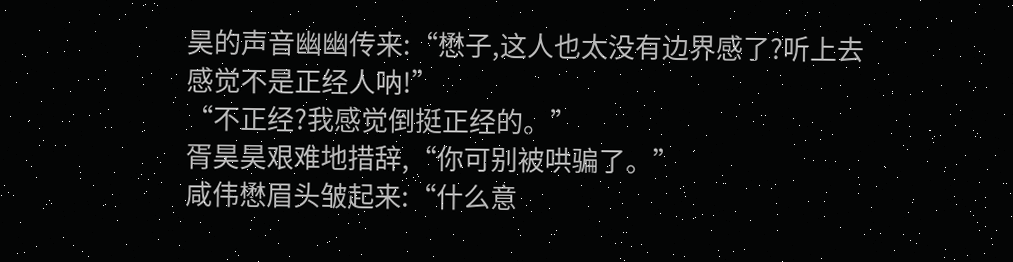昊的声音幽幽传来:“懋子,这人也太没有边界感了?听上去感觉不是正经人呐!”
“不正经?我感觉倒挺正经的。”
胥昊昊艰难地措辞,“你可别被哄骗了。”
咸伟懋眉头皱起来:“什么意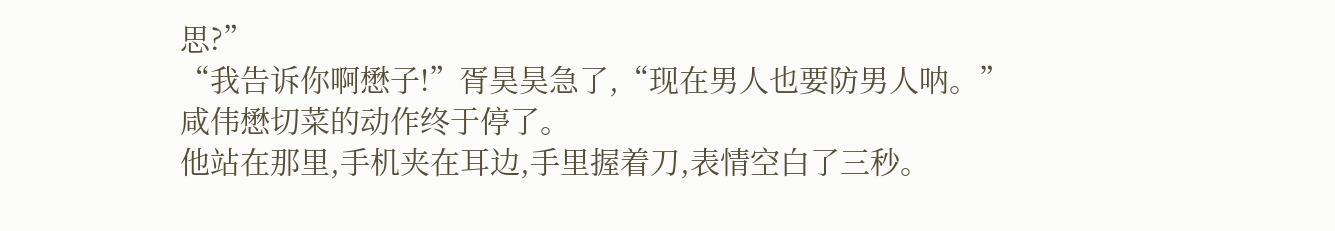思?”
“我告诉你啊懋子!”胥昊昊急了,“现在男人也要防男人呐。”
咸伟懋切菜的动作终于停了。
他站在那里,手机夹在耳边,手里握着刀,表情空白了三秒。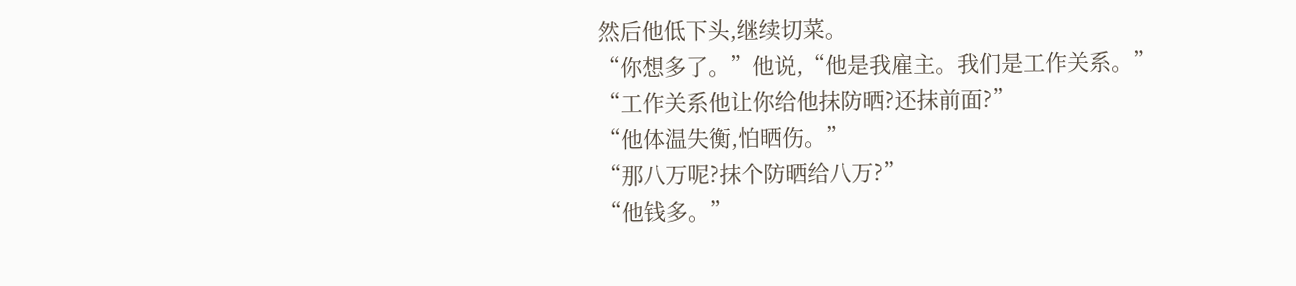然后他低下头,继续切菜。
“你想多了。”他说,“他是我雇主。我们是工作关系。”
“工作关系他让你给他抹防晒?还抹前面?”
“他体温失衡,怕晒伤。”
“那八万呢?抹个防晒给八万?”
“他钱多。”